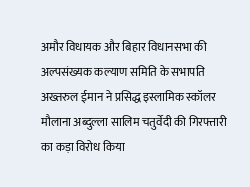अमौर विधायक और बिहार विधानसभा की अल्पसंख्यक कल्याण समिति के सभापति अख्तरुल ईमान ने प्रसिद्ध इस्लामिक स्कॉलर मौलाना अब्दुल्ला सालिम चतुर्वेदी की गिरफ्तारी का कड़ा विरोध किया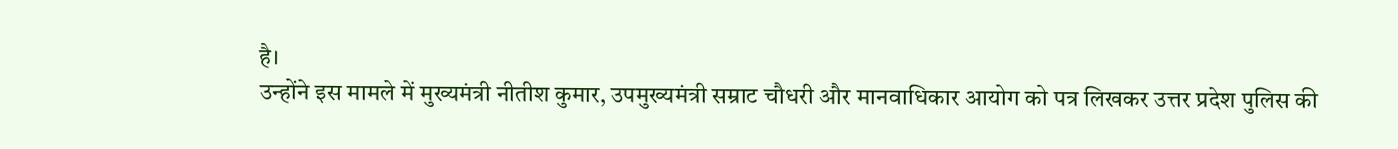है।
उन्होंने इस मामले में मुख्यमंत्री नीतीश कुमार, उपमुख्यमंत्री सम्राट चौधरी और मानवाधिकार आयोग को पत्र लिखकर उत्तर प्रदेश पुलिस की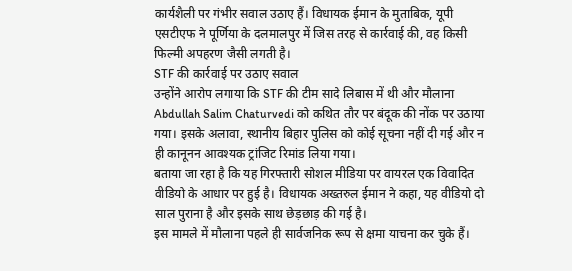कार्यशैली पर गंभीर सवाल उठाए हैं। विधायक ईमान के मुताबिक, यूपी एसटीएफ ने पूर्णिया के दलमालपुर में जिस तरह से कार्रवाई की, वह किसी फिल्मी अपहरण जैसी लगती है।
STF की कार्रवाई पर उठाए सवाल
उन्होंने आरोप लगाया कि STF की टीम सादे लिबास में थी और मौलाना Abdullah Salim Chaturvedi को कथित तौर पर बंदूक की नोंक पर उठाया गया। इसके अलावा, स्थानीय बिहार पुलिस को कोई सूचना नहीं दी गई और न ही कानूनन आवश्यक ट्रांजिट रिमांड लिया गया।
बताया जा रहा है कि यह गिरफ्तारी सोशल मीडिया पर वायरल एक विवादित वीडियो के आधार पर हुई है। विधायक अख्तरुल ईमान ने कहा, यह वीडियो दो साल पुराना है और इसके साथ छेड़छाड़ की गई है।
इस मामले में मौलाना पहले ही सार्वजनिक रूप से क्षमा याचना कर चुके हैं।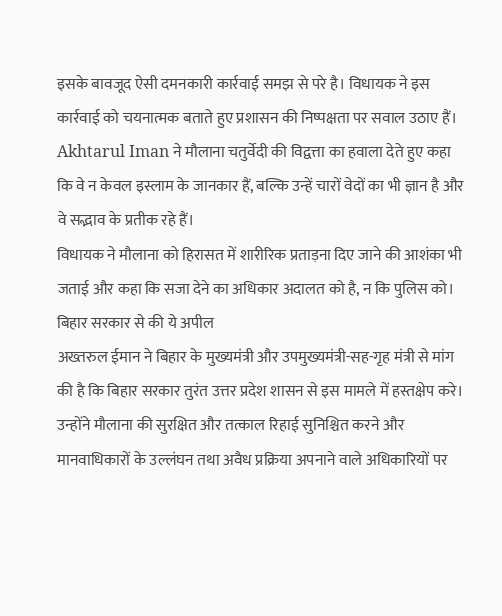इसके बावजूद ऐसी दमनकारी कार्रवाई समझ से परे है। विधायक ने इस कार्रवाई को चयनात्मक बताते हुए प्रशासन की निष्पक्षता पर सवाल उठाए हैं।
Akhtarul Iman ने मौलाना चतुर्वेदी की विद्वत्ता का हवाला देते हुए कहा कि वे न केवल इस्लाम के जानकार हैं, बल्कि उन्हें चारों वेदों का भी ज्ञान है और वे सद्भाव के प्रतीक रहे हैं।
विधायक ने मौलाना को हिरासत में शारीरिक प्रताड़ना दिए जाने की आशंका भी जताई और कहा कि सजा देने का अधिकार अदालत को है, न कि पुलिस को।
बिहार सरकार से की ये अपील
अख्तरुल ईमान ने बिहार के मुख्यमंत्री और उपमुख्यमंत्री-सह-गृह मंत्री से मांग की है कि बिहार सरकार तुरंत उत्तर प्रदेश शासन से इस मामले में हस्तक्षेप करे।
उन्होंने मौलाना की सुरक्षित और तत्काल रिहाई सुनिश्चित करने और मानवाधिकारों के उल्लंघन तथा अवैध प्रक्रिया अपनाने वाले अधिकारियों पर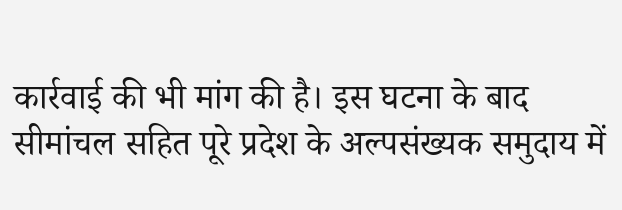कार्रवाई की भी मांग की है। इस घटना के बाद सीमांचल सहित पूरे प्रदेश के अल्पसंख्यक समुदाय में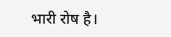भारी रोष है।